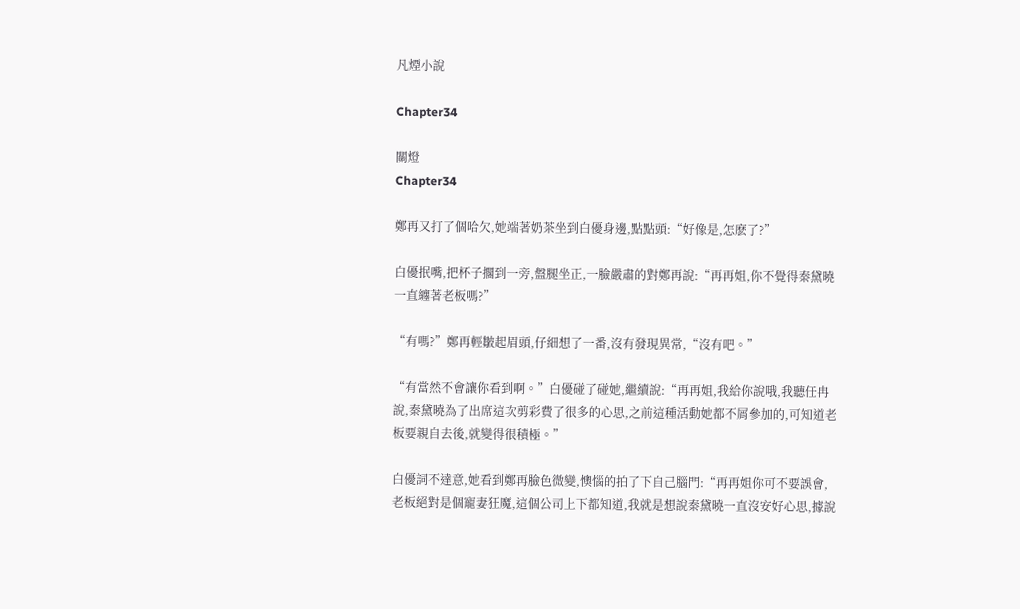凡煙小說

Chapter34

關燈
Chapter34

鄭再又打了個哈欠,她端著奶茶坐到白優身邊,點點頭:“好像是,怎麽了?”

白優抿嘴,把杯子擱到一旁,盤腿坐正,一臉嚴肅的對鄭再說:“再再姐,你不覺得秦黛曉一直纏著老板嗎?”

“有嗎?”鄭再輕皺起眉頭,仔細想了一番,沒有發現異常,“沒有吧。”

“有當然不會讓你看到啊。”白優碰了碰她,繼續說:“再再姐,我給你說哦,我聽任冉說,秦黛曉為了出席這次剪彩費了很多的心思,之前這種活動她都不屑參加的,可知道老板要親自去後,就變得很積極。”

白優詞不達意,她看到鄭再臉色微變,懊惱的拍了下自己腦門:“再再姐你可不要誤會,老板絕對是個寵妻狂魔,這個公司上下都知道,我就是想說秦黛曉一直沒安好心思,據說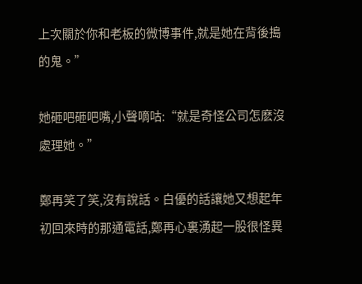上次關於你和老板的微博事件,就是她在背後搗的鬼。”

她砸吧砸吧嘴,小聲嘀咕:“就是奇怪公司怎麽沒處理她。”

鄭再笑了笑,沒有說話。白優的話讓她又想起年初回來時的那通電話,鄭再心裏湧起一股很怪異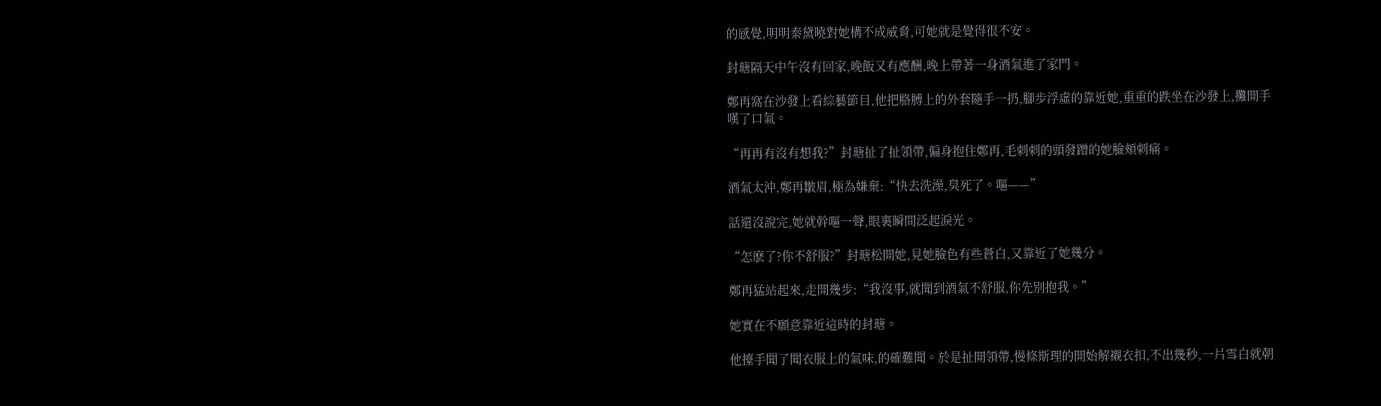的感覺,明明秦黛曉對她構不成威脅,可她就是覺得很不安。

封瑭隔天中午沒有回家,晚飯又有應酬,晚上帶著一身酒氣進了家門。

鄭再窩在沙發上看綜藝節目,他把胳膊上的外套隨手一扔,腳步浮虛的靠近她,重重的跌坐在沙發上,攤開手嘆了口氣。

“再再有沒有想我?”封瑭扯了扯領帶,偏身抱住鄭再,毛刺刺的頭發蹭的她臉頰刺痛。

酒氣太沖,鄭再皺眉,極為嫌棄:“快去洗澡,臭死了。嘔——”

話還沒說完,她就幹嘔一聲,眼裏瞬間泛起淚光。

“怎麽了?你不舒服?”封瑭松開她,見她臉色有些蒼白,又靠近了她幾分。

鄭再猛站起來,走開幾步:“我沒事,就聞到酒氣不舒服,你先別抱我。”

她實在不願意靠近這時的封瑭。

他擡手聞了聞衣服上的氣味,的確難聞。於是扯開領帶,慢條斯理的開始解襯衣扣,不出幾秒,一片雪白就朝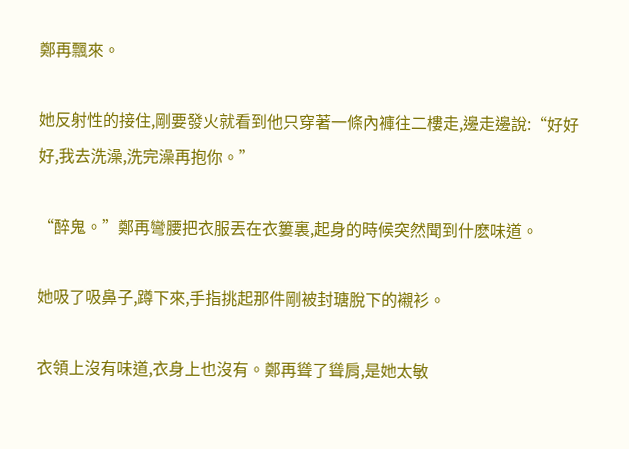鄭再飄來。

她反射性的接住,剛要發火就看到他只穿著一條內褲往二樓走,邊走邊說:“好好好,我去洗澡,洗完澡再抱你。”

“醉鬼。”鄭再彎腰把衣服丟在衣簍裏,起身的時候突然聞到什麽味道。

她吸了吸鼻子,蹲下來,手指挑起那件剛被封瑭脫下的襯衫。

衣領上沒有味道,衣身上也沒有。鄭再聳了聳肩,是她太敏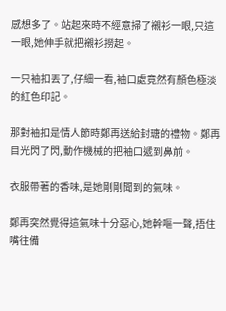感想多了。站起來時不經意掃了襯衫一眼,只這一眼,她伸手就把襯衫撈起。

一只袖扣丟了,仔細一看,袖口處竟然有顏色極淡的紅色印記。

那對袖扣是情人節時鄭再送給封瑭的禮物。鄭再目光閃了閃,動作機械的把袖口遞到鼻前。

衣服帶著的香味,是她剛剛聞到的氣味。

鄭再突然覺得這氣味十分惡心,她幹嘔一聲,捂住嘴往備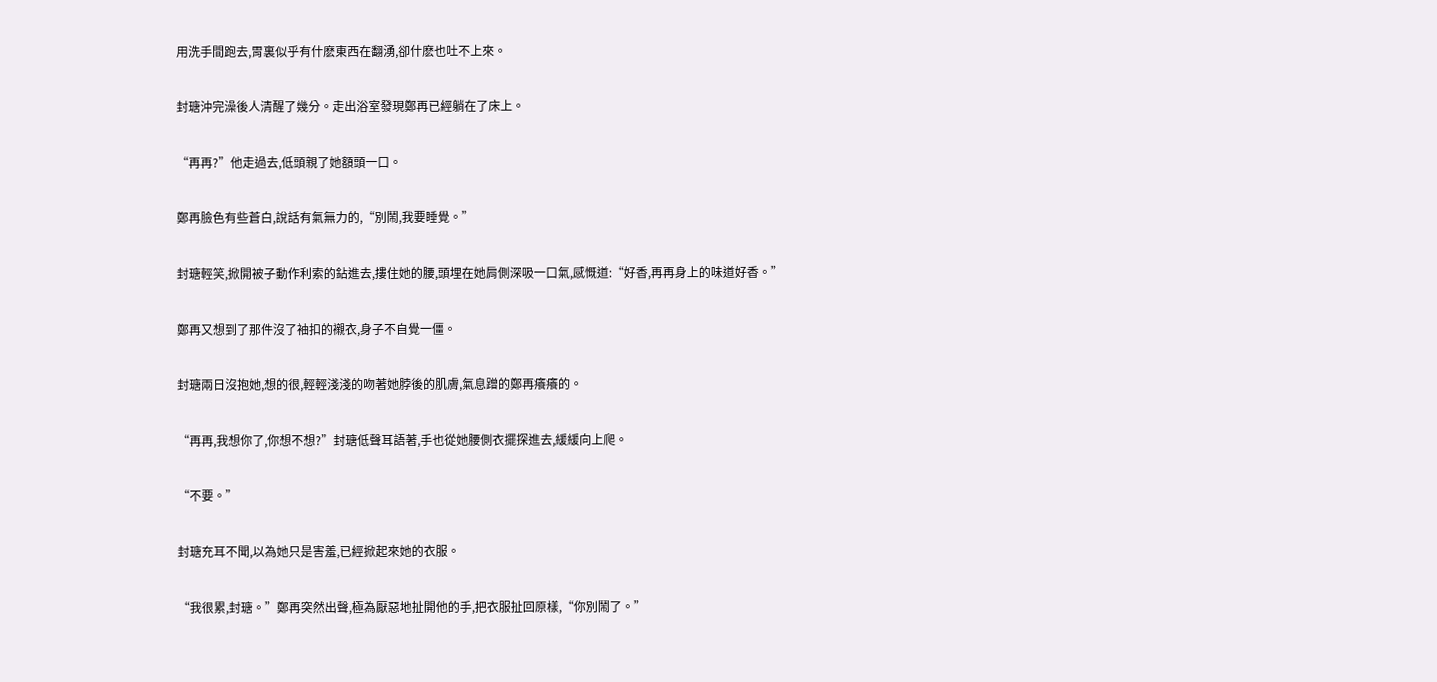用洗手間跑去,胃裏似乎有什麽東西在翻湧,卻什麽也吐不上來。

封瑭沖完澡後人清醒了幾分。走出浴室發現鄭再已經躺在了床上。

“再再?”他走過去,低頭親了她額頭一口。

鄭再臉色有些蒼白,說話有氣無力的,“別鬧,我要睡覺。”

封瑭輕笑,掀開被子動作利索的鉆進去,摟住她的腰,頭埋在她肩側深吸一口氣,感慨道:“好香,再再身上的味道好香。”

鄭再又想到了那件沒了袖扣的襯衣,身子不自覺一僵。

封瑭兩日沒抱她,想的很,輕輕淺淺的吻著她脖後的肌膚,氣息蹭的鄭再癢癢的。

“再再,我想你了,你想不想?”封瑭低聲耳語著,手也從她腰側衣擺探進去,緩緩向上爬。

“不要。”

封瑭充耳不聞,以為她只是害羞,已經掀起來她的衣服。

“我很累,封瑭。”鄭再突然出聲,極為厭惡地扯開他的手,把衣服扯回原樣,“你別鬧了。”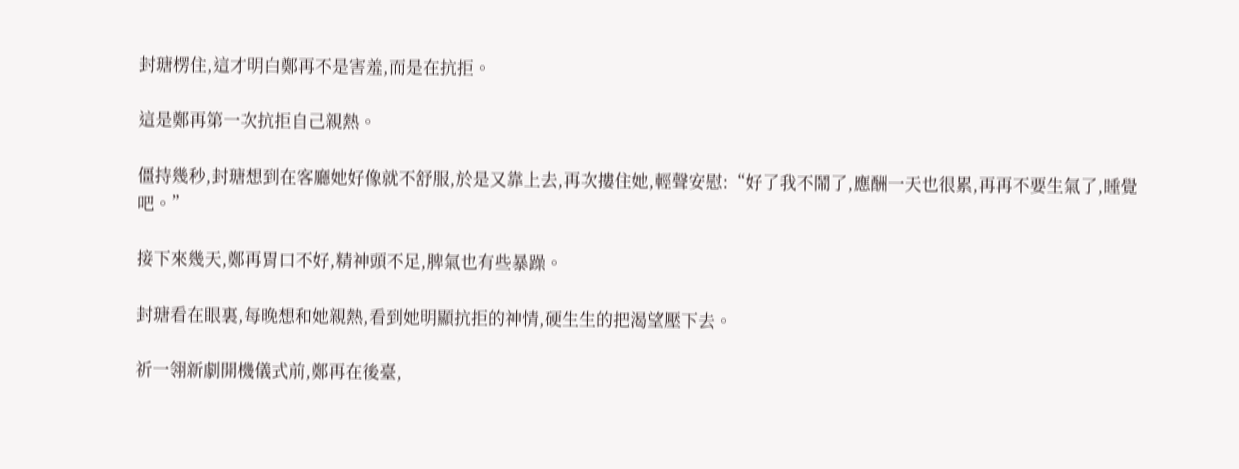封瑭楞住,這才明白鄭再不是害羞,而是在抗拒。

這是鄭再第一次抗拒自己親熱。

僵持幾秒,封瑭想到在客廳她好像就不舒服,於是又靠上去,再次摟住她,輕聲安慰:“好了我不鬧了,應酬一天也很累,再再不要生氣了,睡覺吧。”

接下來幾天,鄭再胃口不好,精神頭不足,脾氣也有些暴躁。

封瑭看在眼裏,每晚想和她親熱,看到她明顯抗拒的神情,硬生生的把渴望壓下去。

祈一翎新劇開機儀式前,鄭再在後臺,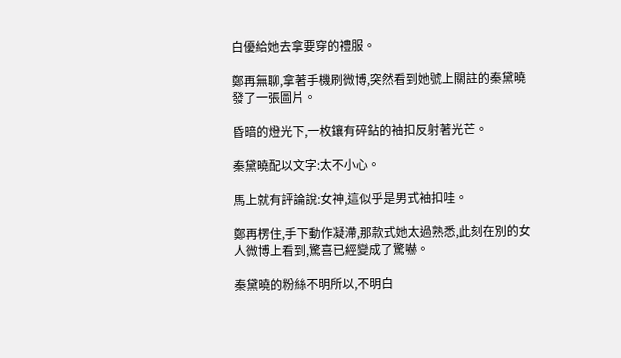白優給她去拿要穿的禮服。

鄭再無聊,拿著手機刷微博,突然看到她號上關註的秦黛曉發了一張圖片。

昏暗的燈光下,一枚鑲有碎鉆的袖扣反射著光芒。

秦黛曉配以文字:太不小心。

馬上就有評論說:女神,這似乎是男式袖扣哇。

鄭再楞住,手下動作凝滯,那款式她太過熟悉,此刻在別的女人微博上看到,驚喜已經變成了驚嚇。

秦黛曉的粉絲不明所以,不明白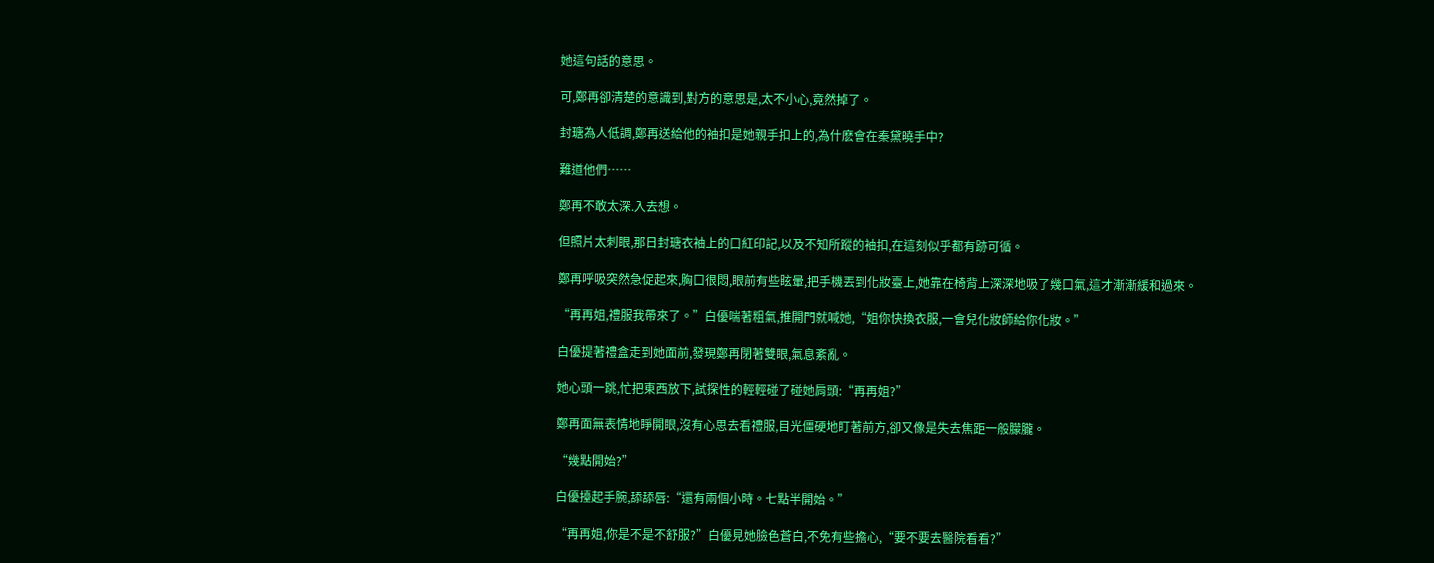她這句話的意思。

可,鄭再卻清楚的意識到,對方的意思是,太不小心,竟然掉了。

封瑭為人低調,鄭再送給他的袖扣是她親手扣上的,為什麽會在秦黛曉手中?

難道他們……

鄭再不敢太深.入去想。

但照片太刺眼,那日封瑭衣袖上的口紅印記,以及不知所蹤的袖扣,在這刻似乎都有跡可循。

鄭再呼吸突然急促起來,胸口很悶,眼前有些眩暈,把手機丟到化妝臺上,她靠在椅背上深深地吸了幾口氣,這才漸漸緩和過來。

“再再姐,禮服我帶來了。”白優喘著粗氣,推開門就喊她,“姐你快換衣服,一會兒化妝師給你化妝。”

白優提著禮盒走到她面前,發現鄭再閉著雙眼,氣息紊亂。

她心頭一跳,忙把東西放下,試探性的輕輕碰了碰她肩頭:“再再姐?”

鄭再面無表情地睜開眼,沒有心思去看禮服,目光僵硬地盯著前方,卻又像是失去焦距一般朦朧。

“幾點開始?”

白優擡起手腕,舔舔唇:“還有兩個小時。七點半開始。”

“再再姐,你是不是不舒服?”白優見她臉色蒼白,不免有些擔心,“要不要去醫院看看?”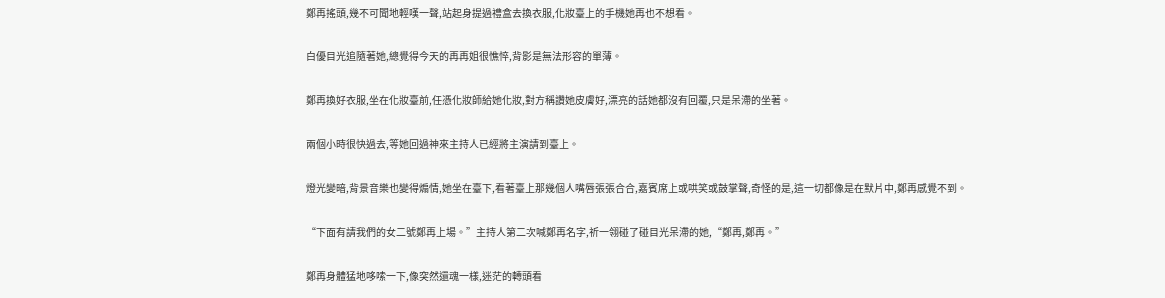鄭再搖頭,幾不可聞地輕嘆一聲,站起身提過禮盒去換衣服,化妝臺上的手機她再也不想看。

白優目光追隨著她,總覺得今天的再再姐很憔悴,背影是無法形容的單薄。

鄭再換好衣服,坐在化妝臺前,任憑化妝師給她化妝,對方稱讚她皮膚好,漂亮的話她都沒有回覆,只是呆滯的坐著。

兩個小時很快過去,等她回過神來主持人已經將主演請到臺上。

燈光變暗,背景音樂也變得煽情,她坐在臺下,看著臺上那幾個人嘴唇張張合合,嘉賓席上或哄笑或鼓掌聲,奇怪的是,這一切都像是在默片中,鄭再感覺不到。

“下面有請我們的女二號鄭再上場。”主持人第二次喊鄭再名字,祈一翎碰了碰目光呆滯的她,“鄭再,鄭再。”

鄭再身體猛地哆嗦一下,像突然還魂一樣,迷茫的轉頭看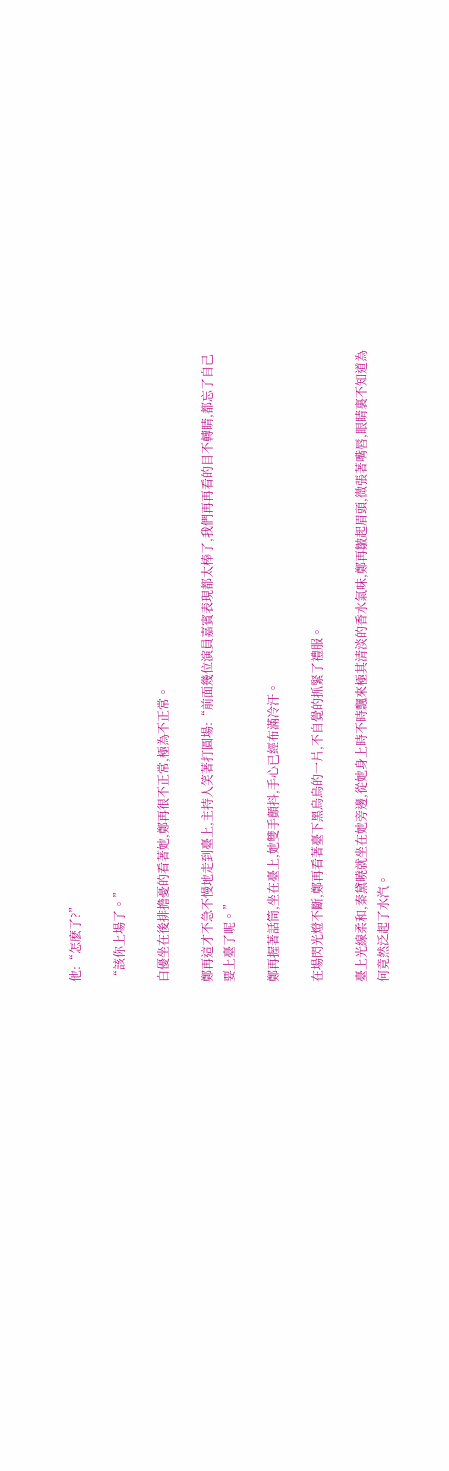他:“怎麽了?”

“該你上場了。”

白優坐在後排擔憂的看著她,鄭再很不正常,極為不正常。

鄭再這才不急不慢地走到臺上,主持人笑著打圓場:“前面幾位演員嘉賓表現都太棒了,我們再再看的目不轉睛,都忘了自己要上臺了呢。”

鄭再握著話筒,坐在臺上,她雙手顫抖,手心已經布滿冷汗。

在場閃光燈不斷,鄭再看著臺下黑烏烏的一片,不自覺的抓緊了禮服。

臺上光線柔和,秦黛曉就坐在她旁邊,從她身上時不時飄來極其清淡的香水氣味,鄭再皺起眉頭,微張著嘴唇,眼睛裏不知道為何竟然泛起了水汽。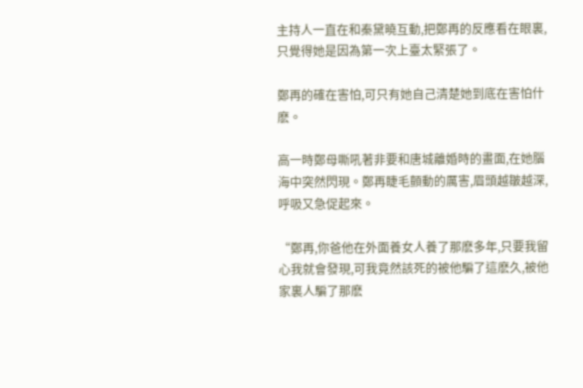主持人一直在和秦黛曉互動,把鄭再的反應看在眼裏,只覺得她是因為第一次上臺太緊張了。

鄭再的確在害怕,可只有她自己清楚她到底在害怕什麽。

高一時鄭母嘶吼著非要和唐城離婚時的畫面,在她腦海中突然閃現。鄭再睫毛顫動的厲害,眉頭越皺越深,呼吸又急促起來。

“鄭再,你爸他在外面養女人養了那麽多年,只要我留心我就會發現,可我竟然該死的被他騙了這麽久,被他家裏人騙了那麽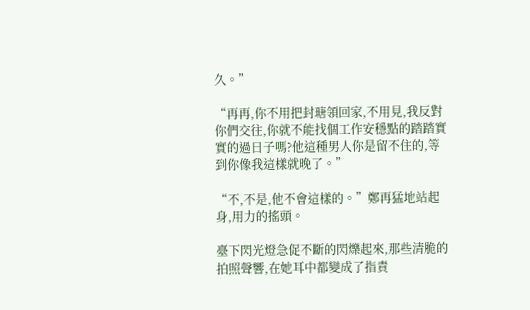久。”

“再再,你不用把封瑭領回家,不用見,我反對你們交往,你就不能找個工作安穩點的踏踏實實的過日子嗎?他這種男人你是留不住的,等到你像我這樣就晚了。”

“不,不是,他不會這樣的。”鄭再猛地站起身,用力的搖頭。

臺下閃光燈急促不斷的閃爍起來,那些清脆的拍照聲響,在她耳中都變成了指責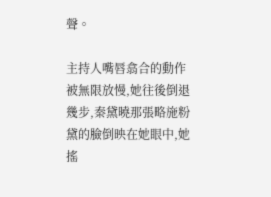聲。

主持人嘴唇翕合的動作被無限放慢,她往後倒退幾步,秦黛曉那張略施粉黛的臉倒映在她眼中,她搖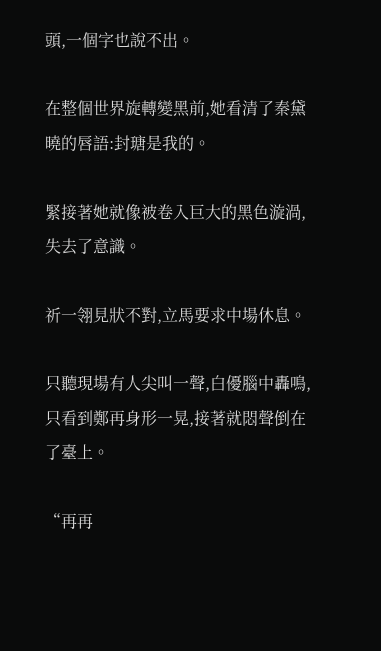頭,一個字也說不出。

在整個世界旋轉變黑前,她看清了秦黛曉的唇語:封瑭是我的。

緊接著她就像被卷入巨大的黑色漩渦,失去了意識。

祈一翎見狀不對,立馬要求中場休息。

只聽現場有人尖叫一聲,白優腦中轟鳴,只看到鄭再身形一晃,接著就悶聲倒在了臺上。

“再再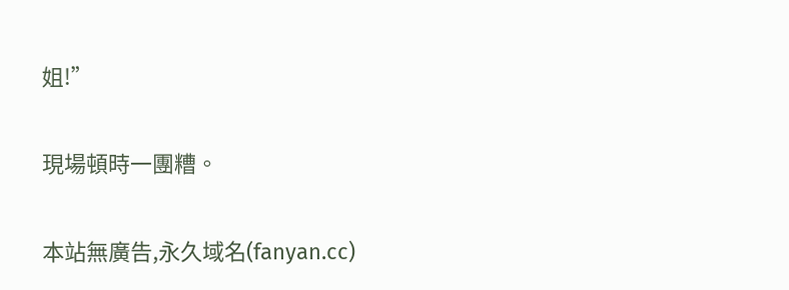姐!”

現場頓時一團糟。

本站無廣告,永久域名(fanyan.cc)